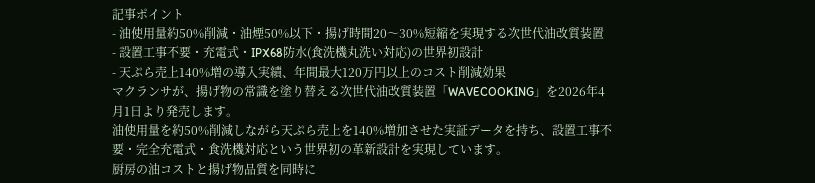記事ポイント
- 油使用量約50%削減・油煙50%以下・揚げ時間20〜30%短縮を実現する次世代油改質装置
- 設置工事不要・充電式・IPX68防水(食洗機丸洗い対応)の世界初設計
- 天ぷら売上140%増の導入実績、年間最大120万円以上のコスト削減効果
マクランサが、揚げ物の常識を塗り替える次世代油改質装置「WAVECOOKING」を2026年4月1日より発売します。
油使用量を約50%削減しながら天ぷら売上を140%増加させた実証データを持ち、設置工事不要・完全充電式・食洗機対応という世界初の革新設計を実現しています。
厨房の油コストと揚げ物品質を同時に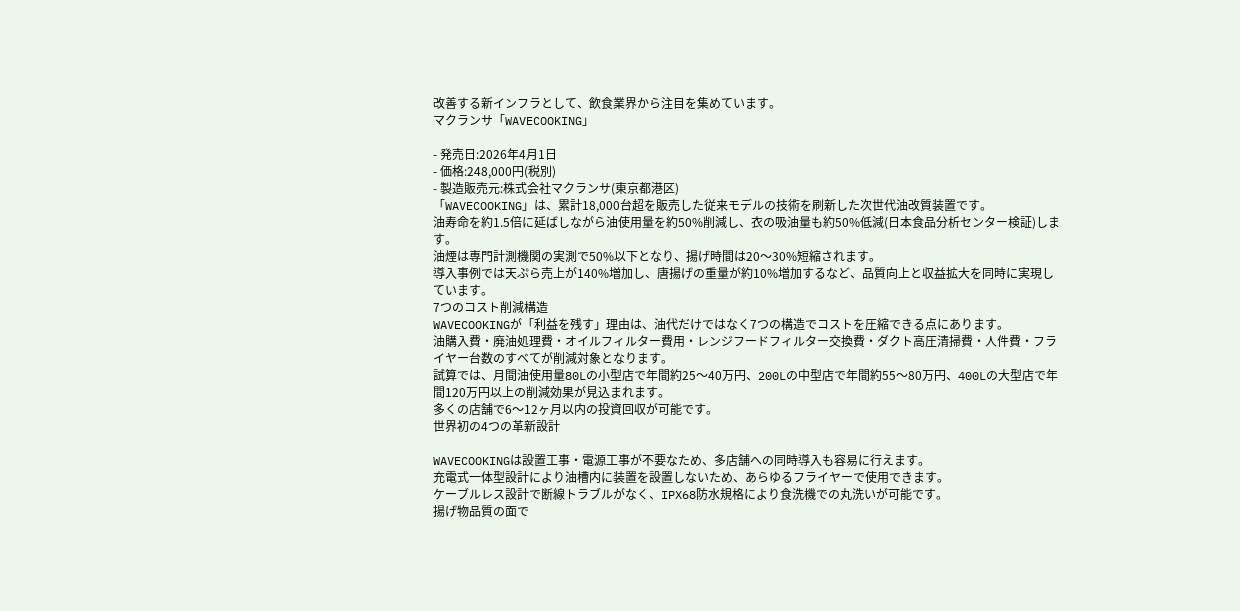改善する新インフラとして、飲食業界から注目を集めています。
マクランサ「WAVECOOKING」

- 発売日:2026年4月1日
- 価格:248,000円(税別)
- 製造販売元:株式会社マクランサ(東京都港区)
「WAVECOOKING」は、累計18,000台超を販売した従来モデルの技術を刷新した次世代油改質装置です。
油寿命を約1.5倍に延ばしながら油使用量を約50%削減し、衣の吸油量も約50%低減(日本食品分析センター検証)します。
油煙は専門計測機関の実測で50%以下となり、揚げ時間は20〜30%短縮されます。
導入事例では天ぷら売上が140%増加し、唐揚げの重量が約10%増加するなど、品質向上と収益拡大を同時に実現しています。
7つのコスト削減構造
WAVECOOKINGが「利益を残す」理由は、油代だけではなく7つの構造でコストを圧縮できる点にあります。
油購入費・廃油処理費・オイルフィルター費用・レンジフードフィルター交換費・ダクト高圧清掃費・人件費・フライヤー台数のすべてが削減対象となります。
試算では、月間油使用量80Lの小型店で年間約25〜40万円、200Lの中型店で年間約55〜80万円、400Lの大型店で年間120万円以上の削減効果が見込まれます。
多くの店舗で6〜12ヶ月以内の投資回収が可能です。
世界初の4つの革新設計

WAVECOOKINGは設置工事・電源工事が不要なため、多店舗への同時導入も容易に行えます。
充電式一体型設計により油槽内に装置を設置しないため、あらゆるフライヤーで使用できます。
ケーブルレス設計で断線トラブルがなく、IPX68防水規格により食洗機での丸洗いが可能です。
揚げ物品質の面で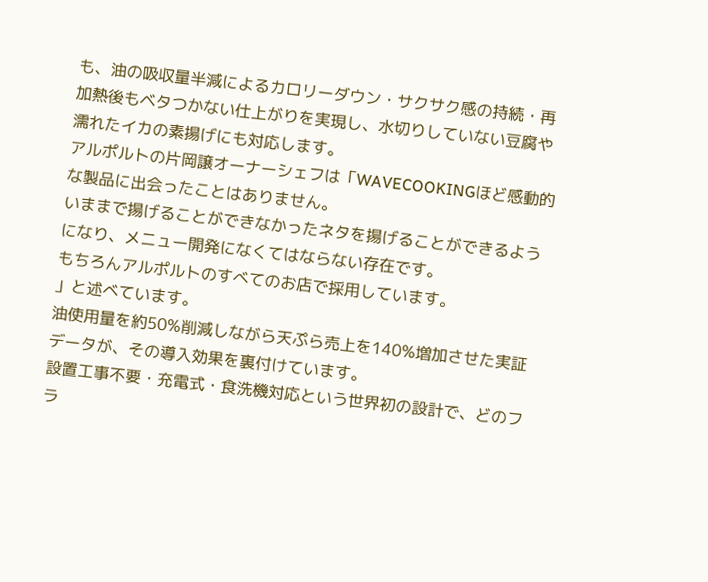も、油の吸収量半減によるカロリーダウン・サクサク感の持続・再加熱後もベタつかない仕上がりを実現し、水切りしていない豆腐や濡れたイカの素揚げにも対応します。
アルポルトの片岡譲オーナーシェフは「WAVECOOKINGほど感動的な製品に出会ったことはありません。
いままで揚げることができなかったネタを揚げることができるようになり、メニュー開発になくてはならない存在です。
もちろんアルポルトのすべてのお店で採用しています。
」と述べています。
油使用量を約50%削減しながら天ぷら売上を140%増加させた実証データが、その導入効果を裏付けています。
設置工事不要・充電式・食洗機対応という世界初の設計で、どのフラ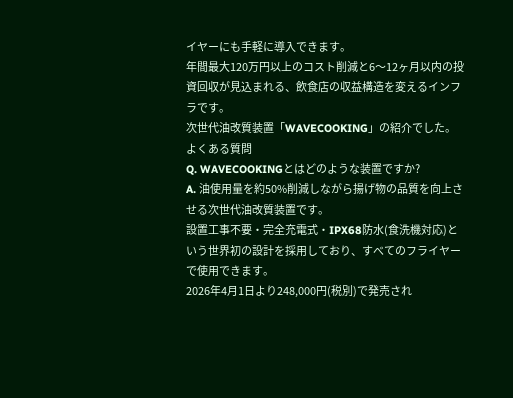イヤーにも手軽に導入できます。
年間最大120万円以上のコスト削減と6〜12ヶ月以内の投資回収が見込まれる、飲食店の収益構造を変えるインフラです。
次世代油改質装置「WAVECOOKING」の紹介でした。
よくある質問
Q. WAVECOOKINGとはどのような装置ですか?
A. 油使用量を約50%削減しながら揚げ物の品質を向上させる次世代油改質装置です。
設置工事不要・完全充電式・IPX68防水(食洗機対応)という世界初の設計を採用しており、すべてのフライヤーで使用できます。
2026年4月1日より248,000円(税別)で発売され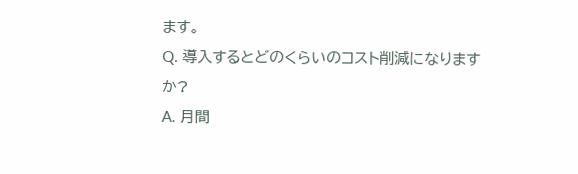ます。
Q. 導入するとどのくらいのコスト削減になりますか?
A. 月間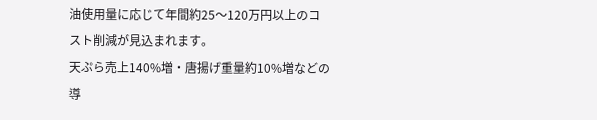油使用量に応じて年間約25〜120万円以上のコスト削減が見込まれます。
天ぷら売上140%増・唐揚げ重量約10%増などの導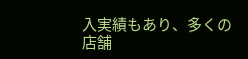入実績もあり、多くの店舗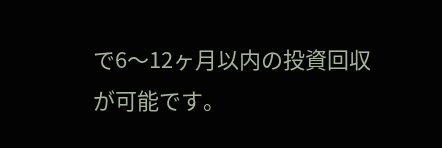で6〜12ヶ月以内の投資回収が可能です。